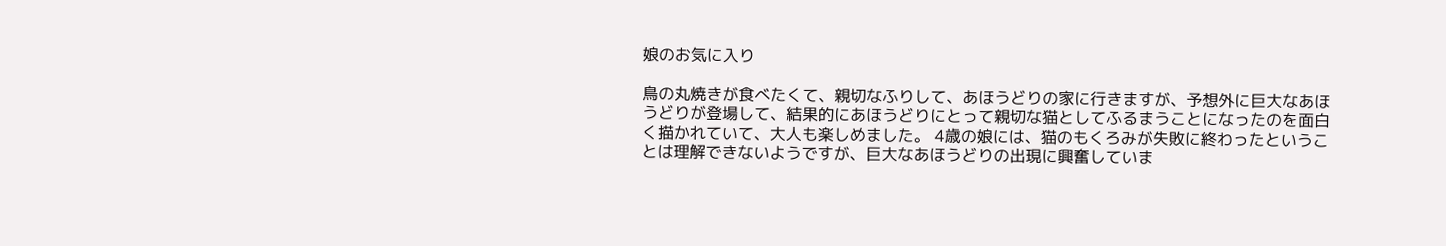娘のお気に入り

鳥の丸焼きが食べたくて、親切なふりして、あほうどりの家に行きますが、予想外に巨大なあほうどりが登場して、結果的にあほうどりにとって親切な猫としてふるまうことになったのを面白く描かれていて、大人も楽しめました。 4歳の娘には、猫のもくろみが失敗に終わったということは理解できないようですが、巨大なあほうどりの出現に興奮していま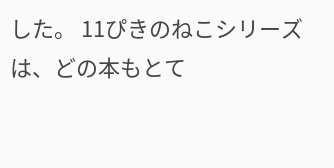した。 11ぴきのねこシリーズは、どの本もとて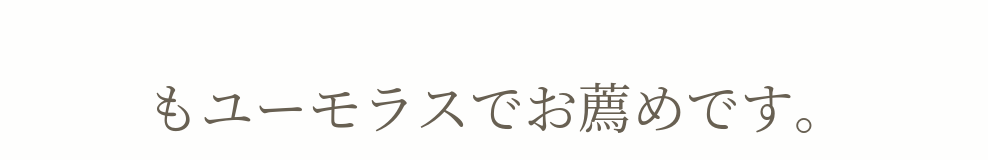もユーモラスでお薦めです。